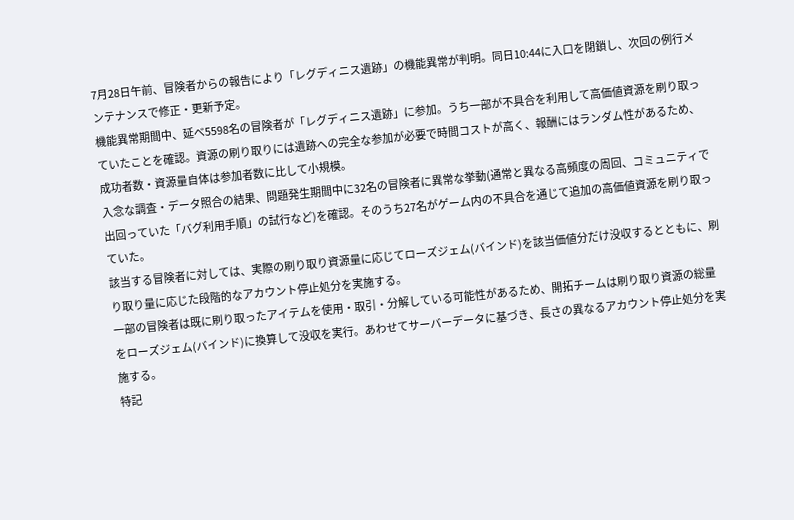7月28日午前、冒険者からの報告により「レグディニス遺跡」の機能異常が判明。同日10:44に入口を閉鎖し、次回の例行メンテナンスで修正・更新予定。
機能異常期間中、延べ5598名の冒険者が「レグディニス遺跡」に参加。うち一部が不具合を利用して高価値資源を刷り取っていたことを確認。資源の刷り取りには遺跡への完全な参加が必要で時間コストが高く、報酬にはランダム性があるため、成功者数・資源量自体は参加者数に比して小規模。
入念な調査・データ照合の結果、問題発生期間中に32名の冒険者に異常な挙動(通常と異なる高頻度の周回、コミュニティで出回っていた「バグ利用手順」の試行など)を確認。そのうち27名がゲーム内の不具合を通じて追加の高価値資源を刷り取っていた。
該当する冒険者に対しては、実際の刷り取り資源量に応じてローズジェム(バインド)を該当価値分だけ没収するとともに、刷り取り量に応じた段階的なアカウント停止処分を実施する。
一部の冒険者は既に刷り取ったアイテムを使用・取引・分解している可能性があるため、開拓チームは刷り取り資源の総量をローズジェム(バインド)に換算して没収を実行。あわせてサーバーデータに基づき、長さの異なるアカウント停止処分を実施する。
特記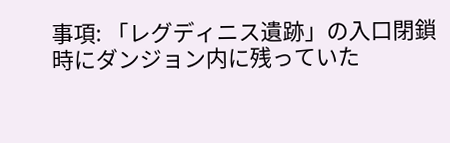事項: 「レグディニス遺跡」の入口閉鎖時にダンジョン内に残っていた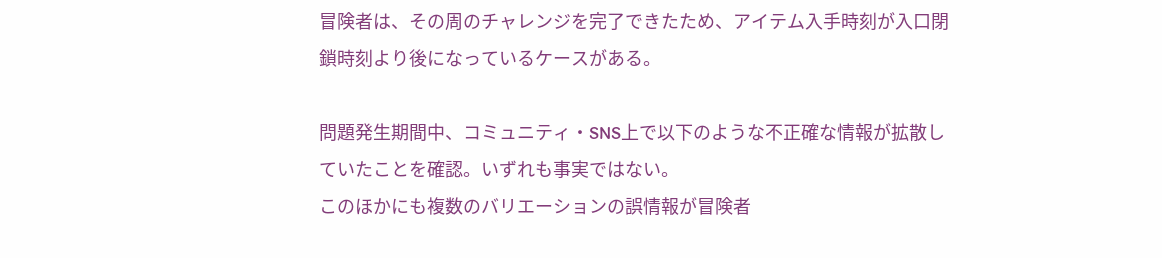冒険者は、その周のチャレンジを完了できたため、アイテム入手時刻が入口閉鎖時刻より後になっているケースがある。

問題発生期間中、コミュニティ・SNS上で以下のような不正確な情報が拡散していたことを確認。いずれも事実ではない。
このほかにも複数のバリエーションの誤情報が冒険者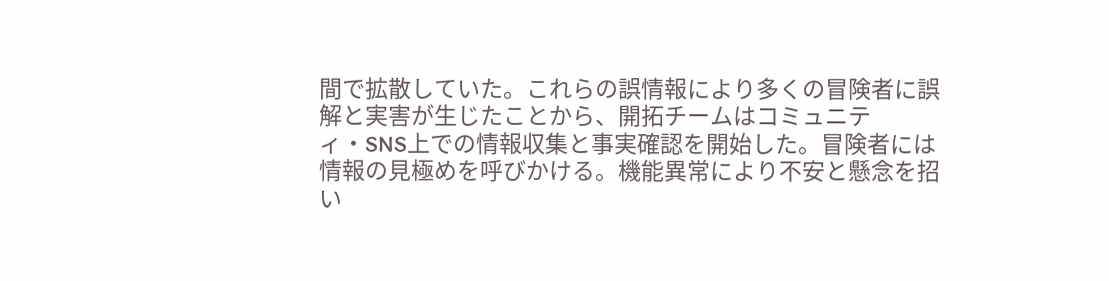間で拡散していた。これらの誤情報により多くの冒険者に誤解と実害が生じたことから、開拓チームはコミュニティ・SNS上での情報収集と事実確認を開始した。冒険者には情報の見極めを呼びかける。機能異常により不安と懸念を招い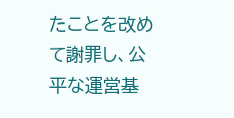たことを改めて謝罪し、公平な運営基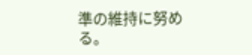準の維持に努める。